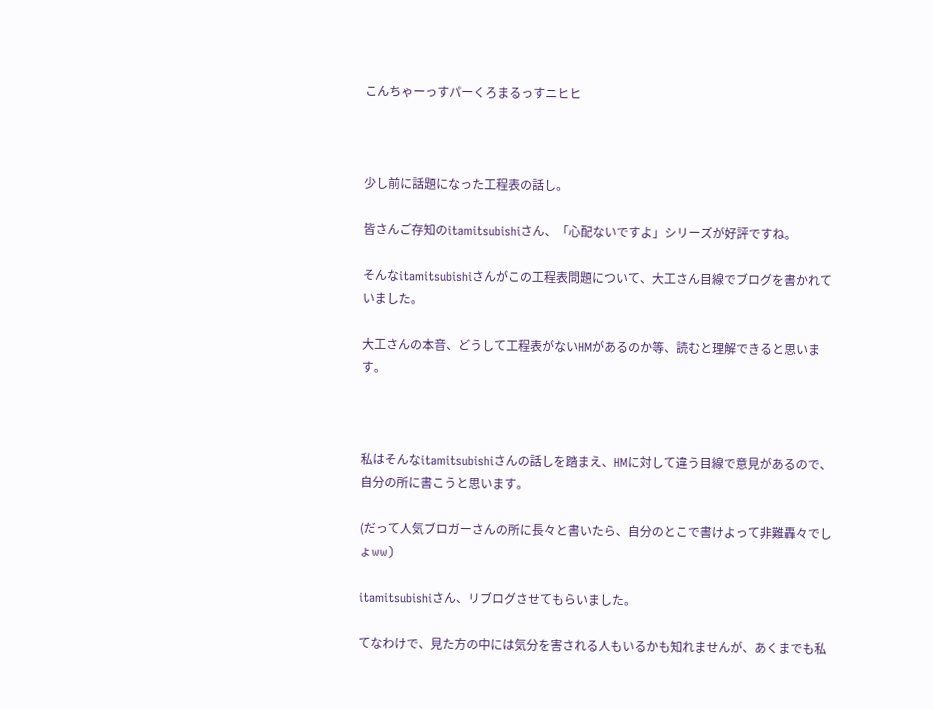こんちゃーっすパーくろまるっすニヒヒ



少し前に話題になった工程表の話し。

皆さんご存知のitamitsubishiさん、「心配ないですよ」シリーズが好評ですね。

そんなitamitsubishiさんがこの工程表問題について、大工さん目線でブログを書かれていました。

大工さんの本音、どうして工程表がないHMがあるのか等、読むと理解できると思います。



私はそんなitamitsubishiさんの話しを踏まえ、HMに対して違う目線で意見があるので、自分の所に書こうと思います。

(だって人気ブロガーさんの所に長々と書いたら、自分のとこで書けよって非難轟々でしょww)

itamitsubishiさん、リブログさせてもらいました。

てなわけで、見た方の中には気分を害される人もいるかも知れませんが、あくまでも私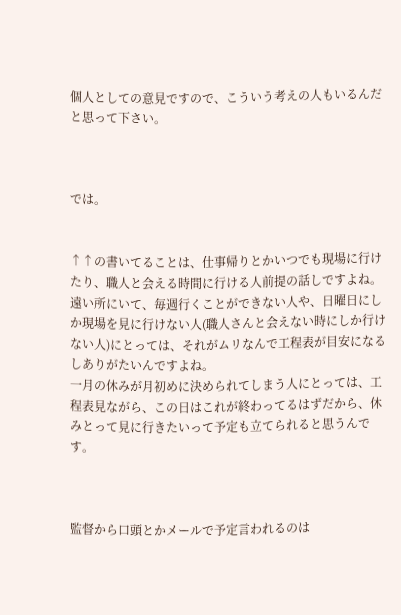個人としての意見ですので、こういう考えの人もいるんだと思って下さい。



では。


↑↑の書いてることは、仕事帰りとかいつでも現場に行けたり、職人と会える時間に行ける人前提の話しですよね。
遠い所にいて、毎週行くことができない人や、日曜日にしか現場を見に行けない人(職人さんと会えない時にしか行けない人)にとっては、それがムリなんで工程表が目安になるしありがたいんですよね。
一月の休みが月初めに決められてしまう人にとっては、工程表見ながら、この日はこれが終わってるはずだから、休みとって見に行きたいって予定も立てられると思うんです。



監督から口頭とかメールで予定言われるのは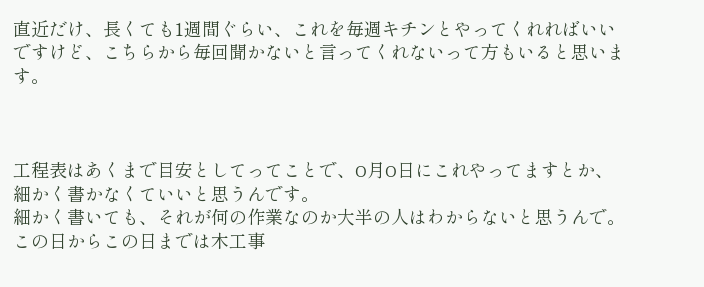直近だけ、長くても1週間ぐらい、これを毎週キチンとやってくれればいいですけど、こちらから毎回聞かないと言ってくれないって方もいると思います。



工程表はあくまで目安としてってことで、O月O日にこれやってますとか、細かく書かなくていいと思うんです。
細かく書いても、それが何の作業なのか大半の人はわからないと思うんで。
この日からこの日までは木工事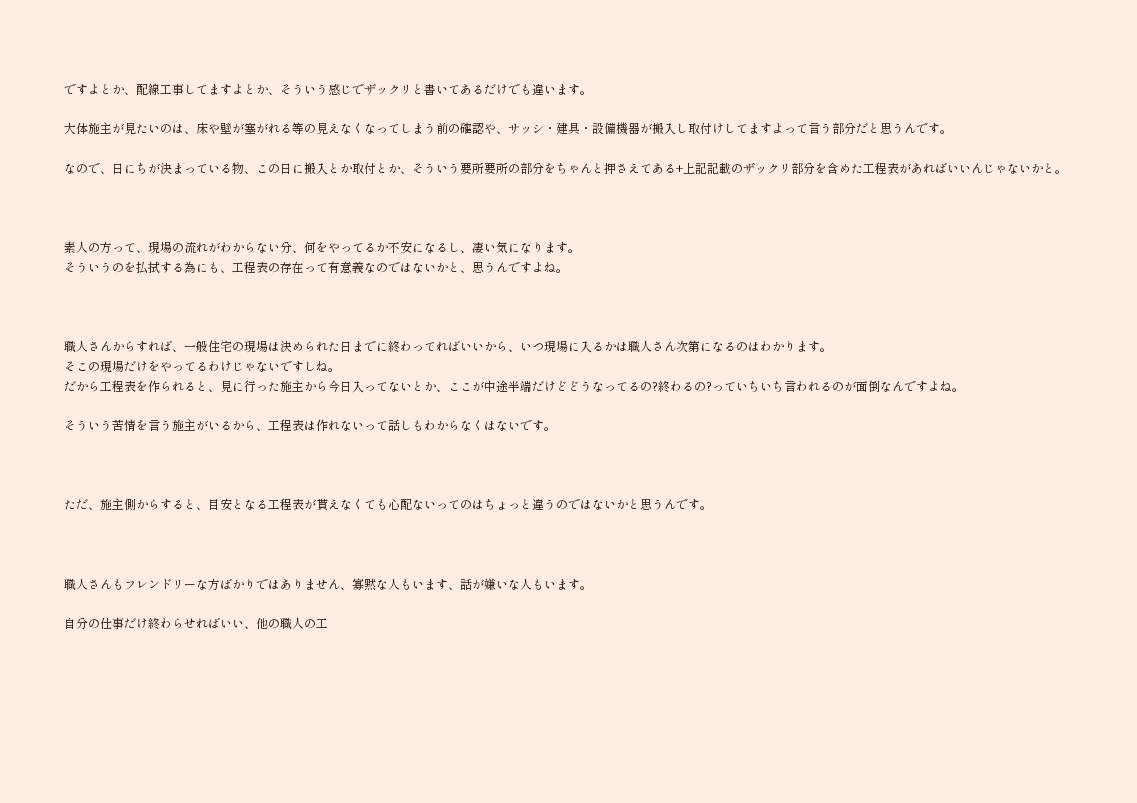ですよとか、配線工事してますよとか、そういう感じでザックリと書いてあるだけでも違います。

大体施主が見たいのは、床や壁が塞がれる等の見えなくなってしまう前の確認や、サッシ・建具・設備機器が搬入し取付けしてますよって言う部分だと思うんです。

なので、日にちが決まっている物、この日に搬入とか取付とか、そういう要所要所の部分をちゃんと押さえてある+上記記載のザックリ部分を含めた工程表があればいいんじゃないかと。



素人の方って、現場の流れがわからない分、何をやってるか不安になるし、凄い気になります。
そういうのを払拭する為にも、工程表の存在って有意義なのではないかと、思うんですよね。



職人さんからすれば、一般住宅の現場は決められた日までに終わってればいいから、いつ現場に入るかは職人さん次第になるのはわかります。
そこの現場だけをやってるわけじゃないですしね。
だから工程表を作られると、見に行った施主から今日入ってないとか、ここが中途半端だけどどうなってるの?終わるの?っていちいち言われるのが面倒なんですよね。

そういう苦情を言う施主がいるから、工程表は作れないって話しもわからなくはないです。



ただ、施主側からすると、目安となる工程表が貰えなくても心配ないってのはちょっと違うのではないかと思うんです。



職人さんもフレンドリーな方ばかりではありません、寡黙な人もいます、話が嫌いな人もいます。

自分の仕事だけ終わらせればいい、他の職人の工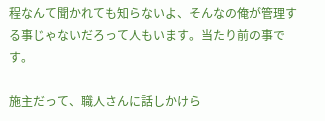程なんて聞かれても知らないよ、そんなの俺が管理する事じゃないだろって人もいます。当たり前の事です。

施主だって、職人さんに話しかけら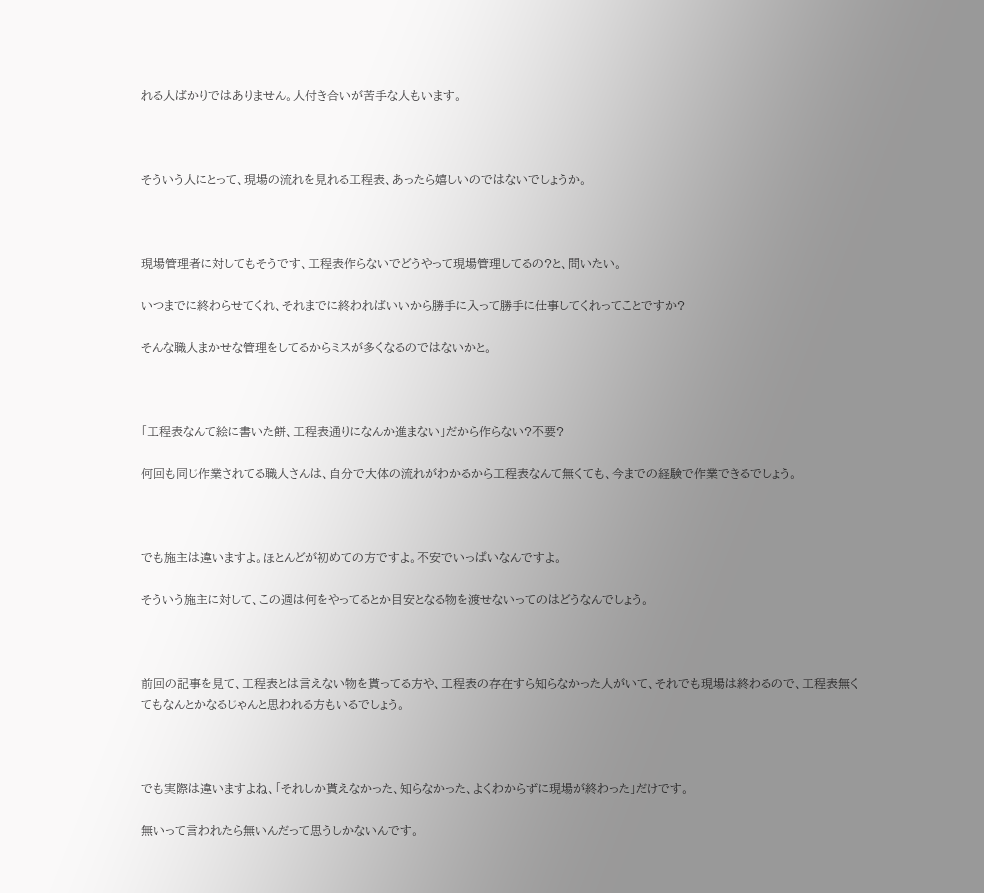れる人ばかりではありません。人付き合いが苦手な人もいます。



そういう人にとって、現場の流れを見れる工程表、あったら嬉しいのではないでしょうか。



現場管理者に対してもそうです、工程表作らないでどうやって現場管理してるの?と、問いたい。

いつまでに終わらせてくれ、それまでに終わればいいから勝手に入って勝手に仕事してくれってことですか?

そんな職人まかせな管理をしてるからミスが多くなるのではないかと。



「工程表なんて絵に書いた餅、工程表通りになんか進まない」だから作らない?不要?

何回も同じ作業されてる職人さんは、自分で大体の流れがわかるから工程表なんて無くても、今までの経験で作業できるでしょう。



でも施主は違いますよ。ほとんどが初めての方ですよ。不安でいっぱいなんですよ。

そういう施主に対して、この週は何をやってるとか目安となる物を渡せないってのはどうなんでしょう。



前回の記事を見て、工程表とは言えない物を貰ってる方や、工程表の存在すら知らなかった人がいて、それでも現場は終わるので、工程表無くてもなんとかなるじゃんと思われる方もいるでしょう。



でも実際は違いますよね、「それしか貰えなかった、知らなかった、よくわからずに現場が終わった」だけです。

無いって言われたら無いんだって思うしかないんです。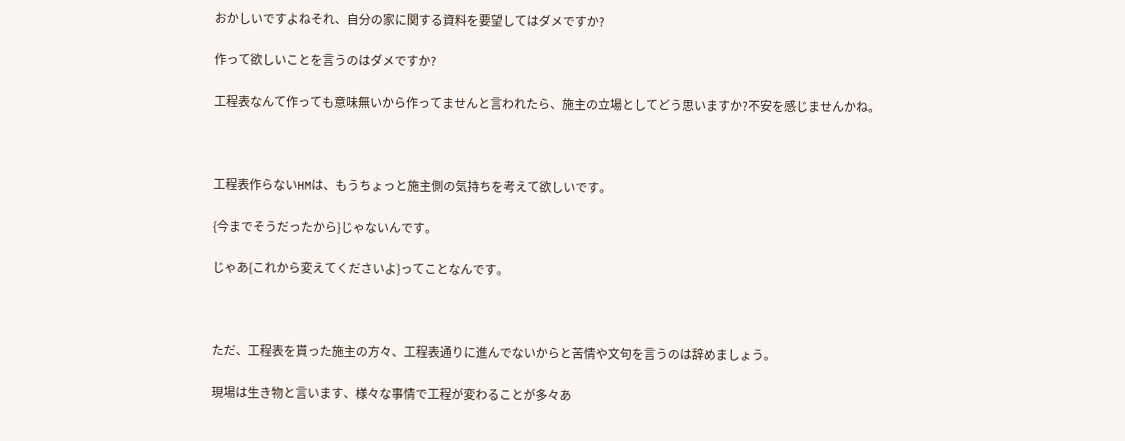おかしいですよねそれ、自分の家に関する資料を要望してはダメですか?

作って欲しいことを言うのはダメですか?

工程表なんて作っても意味無いから作ってませんと言われたら、施主の立場としてどう思いますか?不安を感じませんかね。



工程表作らないHMは、もうちょっと施主側の気持ちを考えて欲しいです。

{今までそうだったから}じゃないんです。

じゃあ{これから変えてくださいよ}ってことなんです。



ただ、工程表を貰った施主の方々、工程表通りに進んでないからと苦情や文句を言うのは辞めましょう。

現場は生き物と言います、様々な事情で工程が変わることが多々あ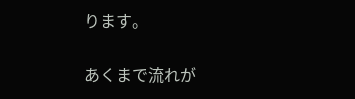ります。

あくまで流れが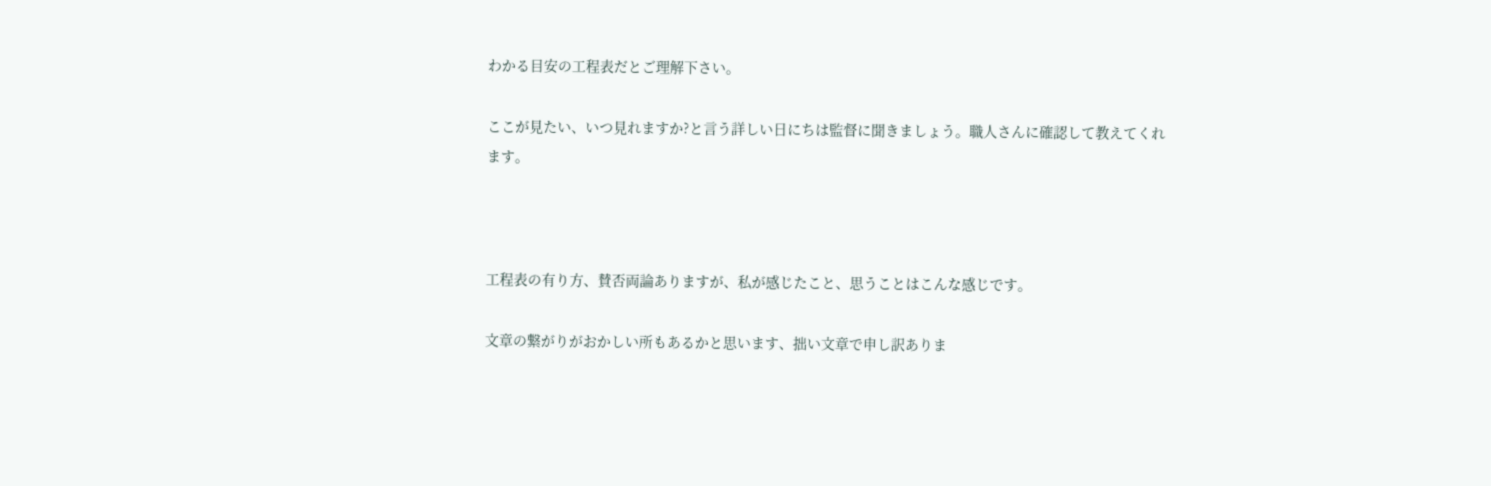わかる目安の工程表だとご理解下さい。

ここが見たい、いつ見れますか?と言う詳しい日にちは監督に聞きましょう。職人さんに確認して教えてくれます。



工程表の有り方、賛否両論ありますが、私が感じたこと、思うことはこんな感じです。

文章の繋がりがおかしい所もあるかと思います、拙い文章で申し訳ありま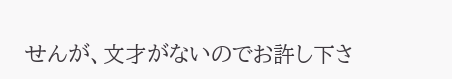せんが、文才がないのでお許し下さ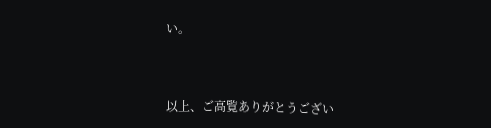い。



以上、ご高覧ありがとうござい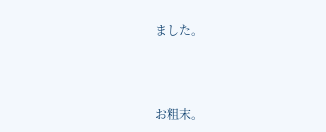ました。



お粗末。